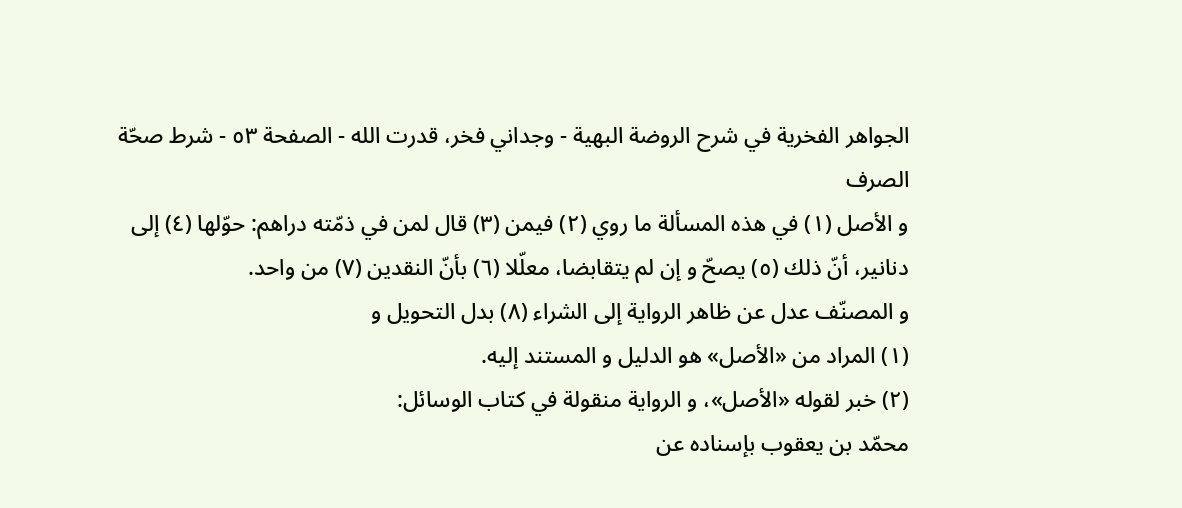الجواهر الفخرية في شرح الروضة البهية - وجداني فخر، قدرت الله - الصفحة ٥٣ - شرط صحّة الصرف
و الأصل (١) في هذه المسألة ما روي (٢) فيمن (٣) قال لمن في ذمّته دراهم: حوّلها (٤) إلى دنانير، أنّ ذلك (٥) يصحّ و إن لم يتقابضا، معلّلا (٦) بأنّ النقدين (٧) من واحد.
و المصنّف عدل عن ظاهر الرواية إلى الشراء (٨) بدل التحويل و
(١) المراد من «الأصل» هو الدليل و المستند إليه.
(٢) خبر لقوله «الأصل»، و الرواية منقولة في كتاب الوسائل:
محمّد بن يعقوب بإسناده عن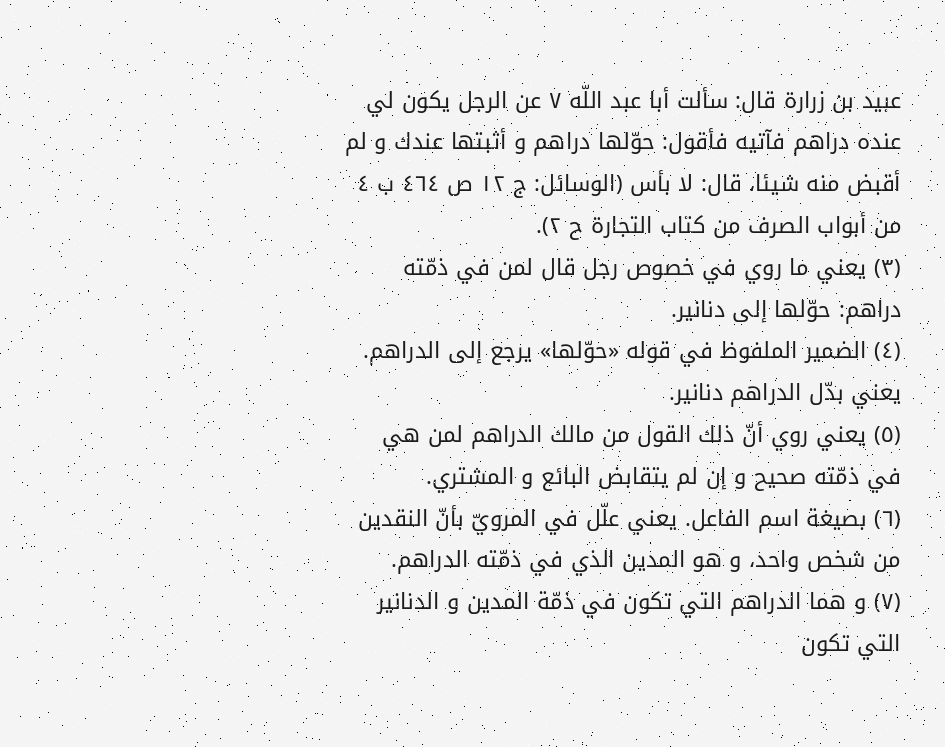عبيد بن زرارة قال: سألت أبا عبد اللّه ٧ عن الرجل يكون لي عنده دراهم فآتيه فأقول: حوّلها دراهم و أثبتها عندك و لم أقبض منه شيئا، قال: لا بأس (الوسائل: ج ١٢ ص ٤٦٤ ب ٤ من أبواب الصرف من كتاب التجارة ح ٢).
(٣) يعني ما روي في خصوص رجل قال لمن في ذمّته دراهم: حوّلها إلى دنانير.
(٤) الضمير الملفوظ في قوله «حوّلها» يرجع إلى الدراهم. يعني بدّل الدراهم دنانير.
(٥) يعني روي أنّ ذلك القول من مالك الدراهم لمن هي في ذمّته صحيح و إن لم يتقابض البائع و المشتري.
(٦) بصيغة اسم الفاعل. يعني علّل في المرويّ بأنّ النقدين من شخص واحد، و هو المدين الذي في ذمّته الدراهم.
(٧) و هما الدراهم التي تكون في ذمّة المدين و الدنانير التي تكون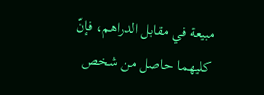مبيعة في مقابل الدراهم، فإنّ كليهما حاصل من شخص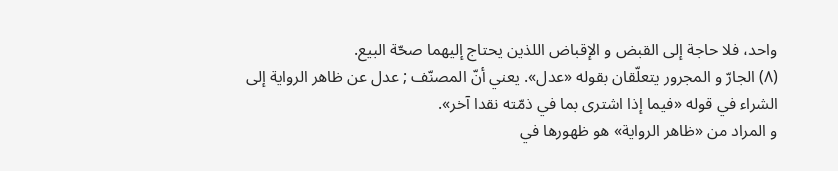واحد، فلا حاجة إلى القبض و الإقباض اللذين يحتاج إليهما صحّة البيع.
(٨) الجارّ و المجرور يتعلّقان بقوله «عدل». يعني أنّ المصنّف ; عدل عن ظاهر الرواية إلى الشراء في قوله «فيما إذا اشترى بما في ذمّته نقدا آخر».
و المراد من «ظاهر الرواية» هو ظهورها في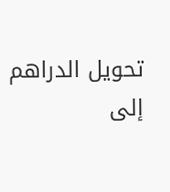تحويل الدراهم إلى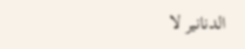الدنانير لا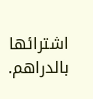اشترائها بالدراهم.